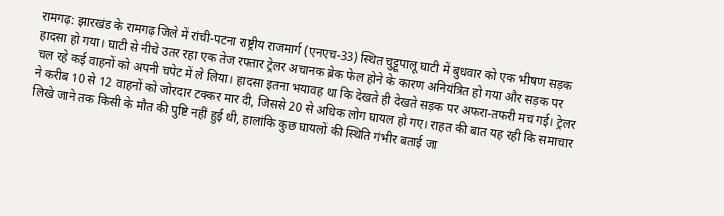रामगढ़: झारखंड के रामगढ़ जिले में रांची-पटना राष्ट्रीय राजमार्ग (एनएच-33) स्थित चुट्टूपालू घाटी में बुधवार को एक भीषण सड़क हादसा हो गया। घाटी से नीचे उतर रहा एक तेज रफ्तार ट्रेलर अचानक ब्रेक फेल होने के कारण अनियंत्रित हो गया और सड़क पर चल रहे कई वाहनों को अपनी चपेट में ले लिया। हादसा इतना भयावह था कि देखते ही देखते सड़क पर अफरा-तफरी मच गई। ट्रेलर ने करीब 10 से 12 वाहनों को जोरदार टक्कर मार दी, जिससे 20 से अधिक लोग घायल हो गए। राहत की बात यह रही कि समाचार लिखे जाने तक किसी के मौत की पुष्टि नहीं हुई थी, हालांकि कुछ घायलों की स्थिति गंभीर बताई जा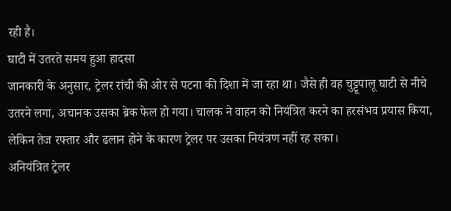रही है।
घाटी में उतरते समय हुआ हादसा
जानकारी के अनुसार, ट्रेलर रांची की ओर से पटना की दिशा में जा रहा था। जैसे ही वह चुट्टूपालू घाटी से नीचे उतरने लगा, अचानक उसका ब्रेक फेल हो गया। चालक ने वाहन को नियंत्रित करने का हरसंभव प्रयास किया, लेकिन तेज रफ्तार और ढलान होने के कारण ट्रेलर पर उसका नियंत्रण नहीं रह सका।
अनियंत्रित ट्रेलर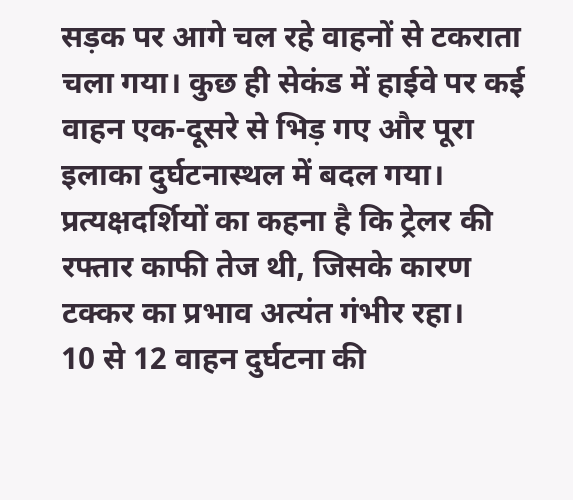सड़क पर आगे चल रहे वाहनों से टकराता चला गया। कुछ ही सेकंड में हाईवे पर कई वाहन एक-दूसरे से भिड़ गए और पूरा इलाका दुर्घटनास्थल में बदल गया। प्रत्यक्षदर्शियों का कहना है कि ट्रेलर की रफ्तार काफी तेज थी, जिसके कारण टक्कर का प्रभाव अत्यंत गंभीर रहा।
10 से 12 वाहन दुर्घटना की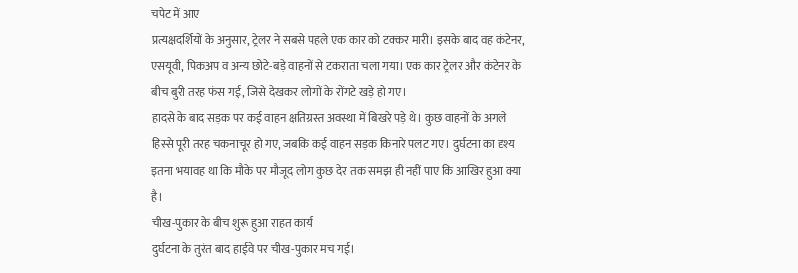चपेट में आए
प्रत्यक्षदर्शियों के अनुसार, ट्रेलर ने सबसे पहले एक कार को टक्कर मारी। इसके बाद वह कंटेनर, एसयूवी, पिकअप व अन्य छोटे-बड़े वाहनों से टकराता चला गया। एक कार ट्रेलर और कंटेनर के बीच बुरी तरह फंस गई, जिसे देखकर लोगों के रोंगटे खड़े हो गए।
हादसे के बाद सड़क पर कई वाहन क्षतिग्रस्त अवस्था में बिखरे पड़े थे। कुछ वाहनों के अगले हिस्से पूरी तरह चकनाचूर हो गए, जबकि कई वाहन सड़क किनारे पलट गए। दुर्घटना का दृश्य इतना भयावह था कि मौके पर मौजूद लोग कुछ देर तक समझ ही नहीं पाए कि आखिर हुआ क्या है।
चीख-पुकार के बीच शुरू हुआ राहत कार्य
दुर्घटना के तुरंत बाद हाईवे पर चीख-पुकार मच गई।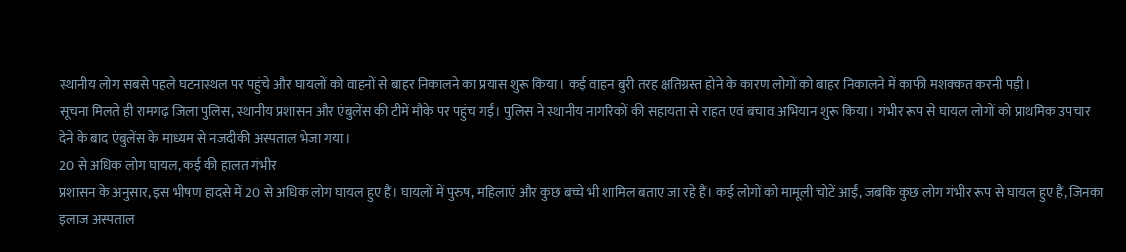स्थानीय लोग सबसे पहले घटनास्थल पर पहुंचे और घायलों को वाहनों से बाहर निकालने का प्रयास शुरू किया। कई वाहन बुरी तरह क्षतिग्रस्त होने के कारण लोगों को बाहर निकालने में काफी मशक्कत करनी पड़ी।
सूचना मिलते ही रामगढ़ जिला पुलिस, स्थानीय प्रशासन और एंबुलेंस की टीमें मौके पर पहुंच गईं। पुलिस ने स्थानीय नागरिकों की सहायता से राहत एवं बचाव अभियान शुरू किया। गंभीर रूप से घायल लोगों को प्राथमिक उपचार देने के बाद एंबुलेंस के माध्यम से नजदीकी अस्पताल भेजा गया।
20 से अधिक लोग घायल, कई की हालत गंभीर
प्रशासन के अनुसार, इस भीषण हादसे में 20 से अधिक लोग घायल हुए हैं। घायलों में पुरुष, महिलाएं और कुछ बच्चे भी शामिल बताए जा रहे हैं। कई लोगों को मामूली चोटें आईं, जबकि कुछ लोग गंभीर रूप से घायल हुए हैं, जिनका इलाज अस्पताल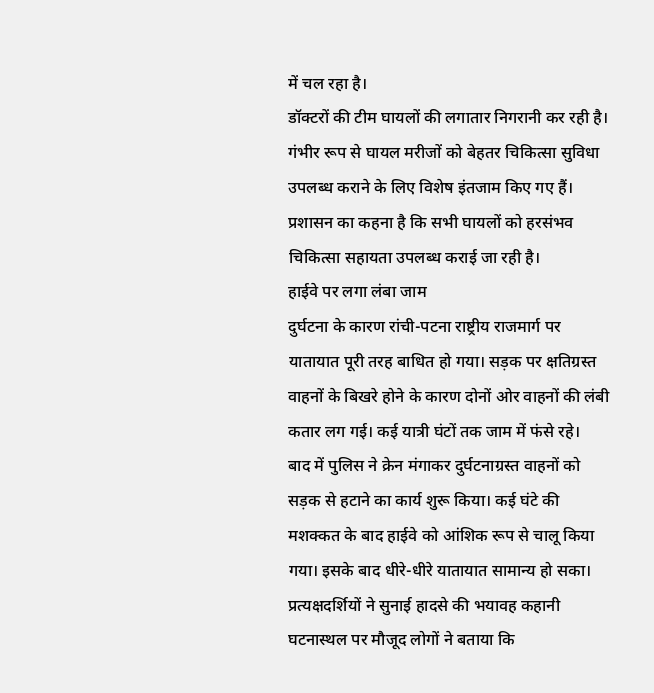में चल रहा है।
डॉक्टरों की टीम घायलों की लगातार निगरानी कर रही है। गंभीर रूप से घायल मरीजों को बेहतर चिकित्सा सुविधा उपलब्ध कराने के लिए विशेष इंतजाम किए गए हैं। प्रशासन का कहना है कि सभी घायलों को हरसंभव चिकित्सा सहायता उपलब्ध कराई जा रही है।
हाईवे पर लगा लंबा जाम
दुर्घटना के कारण रांची-पटना राष्ट्रीय राजमार्ग पर यातायात पूरी तरह बाधित हो गया। सड़क पर क्षतिग्रस्त वाहनों के बिखरे होने के कारण दोनों ओर वाहनों की लंबी कतार लग गई। कई यात्री घंटों तक जाम में फंसे रहे।
बाद में पुलिस ने क्रेन मंगाकर दुर्घटनाग्रस्त वाहनों को सड़क से हटाने का कार्य शुरू किया। कई घंटे की मशक्कत के बाद हाईवे को आंशिक रूप से चालू किया गया। इसके बाद धीरे-धीरे यातायात सामान्य हो सका।
प्रत्यक्षदर्शियों ने सुनाई हादसे की भयावह कहानी
घटनास्थल पर मौजूद लोगों ने बताया कि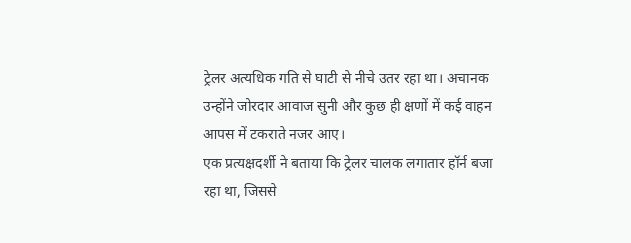ट्रेलर अत्यधिक गति से घाटी से नीचे उतर रहा था। अचानक उन्होंने जोरदार आवाज सुनी और कुछ ही क्षणों में कई वाहन आपस में टकराते नजर आए।
एक प्रत्यक्षदर्शी ने बताया कि ट्रेलर चालक लगातार हॉर्न बजा रहा था, जिससे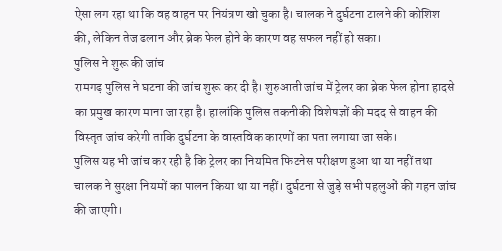ऐसा लग रहा था कि वह वाहन पर नियंत्रण खो चुका है। चालक ने दुर्घटना टालने की कोशिश की, लेकिन तेज ढलान और ब्रेक फेल होने के कारण वह सफल नहीं हो सका।
पुलिस ने शुरू की जांच
रामगढ़ पुलिस ने घटना की जांच शुरू कर दी है। शुरुआती जांच में ट्रेलर का ब्रेक फेल होना हादसे का प्रमुख कारण माना जा रहा है। हालांकि पुलिस तकनीकी विशेषज्ञों की मदद से वाहन की विस्तृत जांच करेगी ताकि दुर्घटना के वास्तविक कारणों का पता लगाया जा सके।
पुलिस यह भी जांच कर रही है कि ट्रेलर का नियमित फिटनेस परीक्षण हुआ था या नहीं तथा चालक ने सुरक्षा नियमों का पालन किया था या नहीं। दुर्घटना से जुड़े सभी पहलुओं की गहन जांच की जाएगी।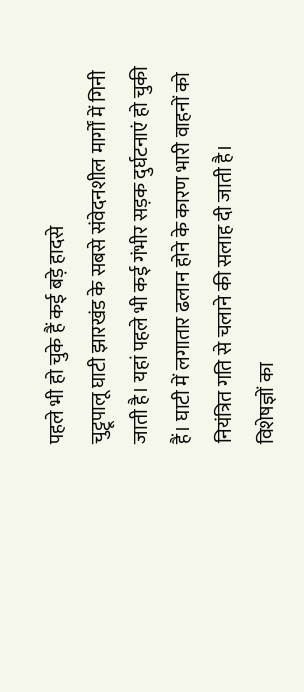पहले भी हो चुके हैं कई बड़े हादसे
चुट्टूपालू घाटी झारखंड के सबसे संवेदनशील मार्गों में गिनी जाती है। यहां पहले भी कई गंभीर सड़क दुर्घटनाएं हो चुकी हैं। घाटी में लगातार ढलान होने के कारण भारी वाहनों को नियंत्रित गति से चलाने की सलाह दी जाती है।
विशेषज्ञों का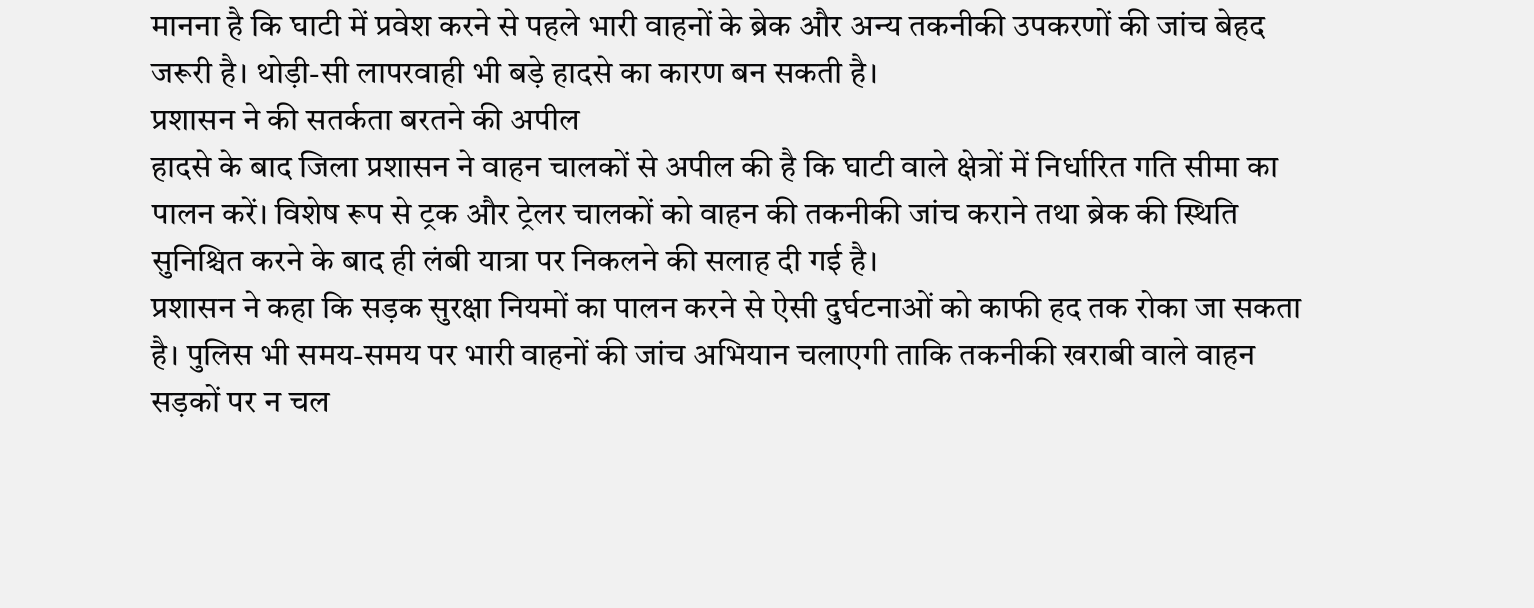मानना है कि घाटी में प्रवेश करने से पहले भारी वाहनों के ब्रेक और अन्य तकनीकी उपकरणों की जांच बेहद जरूरी है। थोड़ी-सी लापरवाही भी बड़े हादसे का कारण बन सकती है।
प्रशासन ने की सतर्कता बरतने की अपील
हादसे के बाद जिला प्रशासन ने वाहन चालकों से अपील की है कि घाटी वाले क्षेत्रों में निर्धारित गति सीमा का पालन करें। विशेष रूप से ट्रक और ट्रेलर चालकों को वाहन की तकनीकी जांच कराने तथा ब्रेक की स्थिति सुनिश्चित करने के बाद ही लंबी यात्रा पर निकलने की सलाह दी गई है।
प्रशासन ने कहा कि सड़क सुरक्षा नियमों का पालन करने से ऐसी दुर्घटनाओं को काफी हद तक रोका जा सकता है। पुलिस भी समय-समय पर भारी वाहनों की जांच अभियान चलाएगी ताकि तकनीकी खराबी वाले वाहन सड़कों पर न चल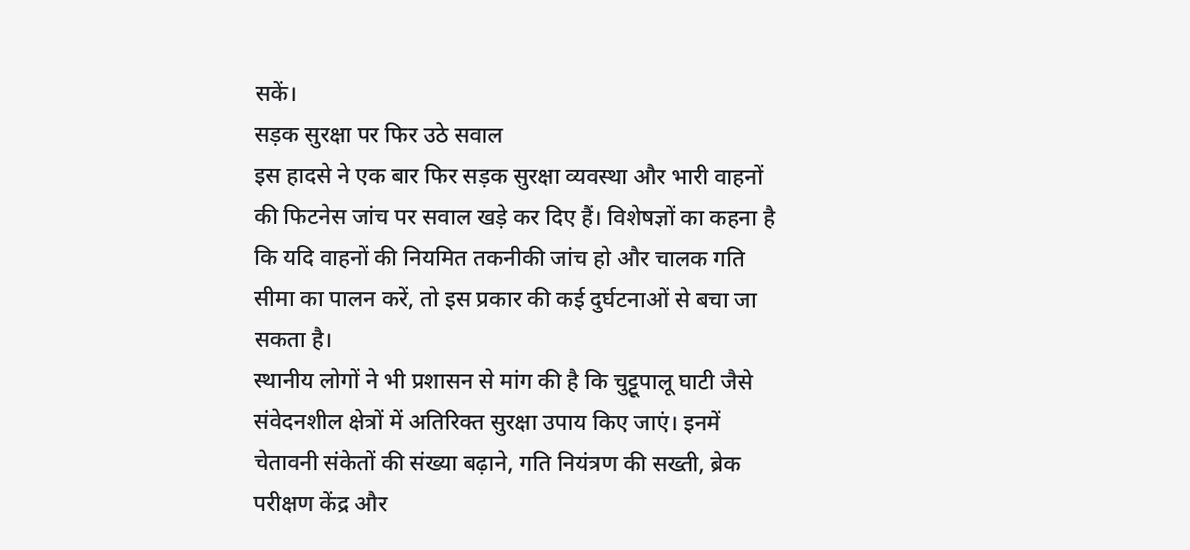सकें।
सड़क सुरक्षा पर फिर उठे सवाल
इस हादसे ने एक बार फिर सड़क सुरक्षा व्यवस्था और भारी वाहनों की फिटनेस जांच पर सवाल खड़े कर दिए हैं। विशेषज्ञों का कहना है कि यदि वाहनों की नियमित तकनीकी जांच हो और चालक गति सीमा का पालन करें, तो इस प्रकार की कई दुर्घटनाओं से बचा जा सकता है।
स्थानीय लोगों ने भी प्रशासन से मांग की है कि चुट्टूपालू घाटी जैसे संवेदनशील क्षेत्रों में अतिरिक्त सुरक्षा उपाय किए जाएं। इनमें चेतावनी संकेतों की संख्या बढ़ाने, गति नियंत्रण की सख्ती, ब्रेक परीक्षण केंद्र और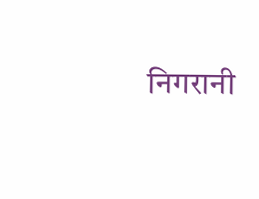निगरानी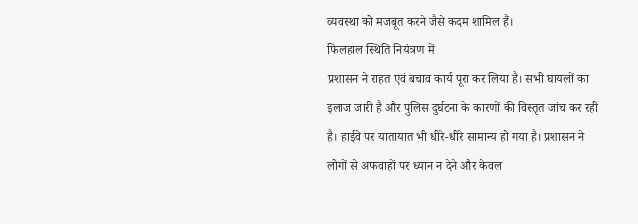व्यवस्था को मजबूत करने जैसे कदम शामिल हैं।
फिलहाल स्थिति नियंत्रण में
प्रशासन ने राहत एवं बचाव कार्य पूरा कर लिया है। सभी घायलों का इलाज जारी है और पुलिस दुर्घटना के कारणों की विस्तृत जांच कर रही है। हाईवे पर यातायात भी धीरे-धीरे सामान्य हो गया है। प्रशासन ने लोगों से अफवाहों पर ध्यान न देने और केवल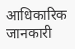आधिकारिक जानकारी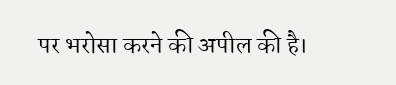पर भरोसा करने की अपील की है।